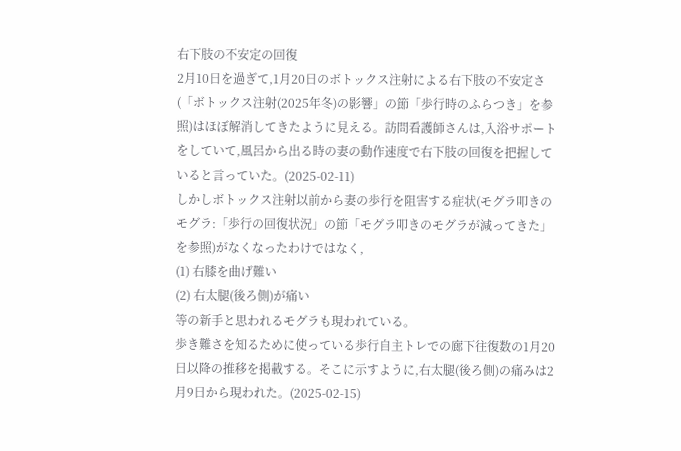右下肢の不安定の回復
2月10日を過ぎて,1月20日のボトックス注射による右下肢の不安定さ(「ボトックス注射(2025年冬)の影響」の節「歩行時のふらつき」を参照)はほぼ解消してきたように見える。訪問看護師さんは,入浴サポートをしていて,風呂から出る時の妻の動作速度で右下肢の回復を把握していると言っていた。(2025-02-11)
しかしボトックス注射以前から妻の歩行を阻害する症状(モグラ叩きのモグラ:「歩行の回復状況」の節「モグラ叩きのモグラが減ってきた」を参照)がなくなったわけではなく,
(1) 右膝を曲げ難い
(2) 右太腿(後ろ側)が痛い
等の新手と思われるモグラも現われている。
歩き難さを知るために使っている歩行自主トレでの廊下往復数の1月20日以降の推移を掲載する。そこに示すように,右太腿(後ろ側)の痛みは2月9日から現われた。(2025-02-15)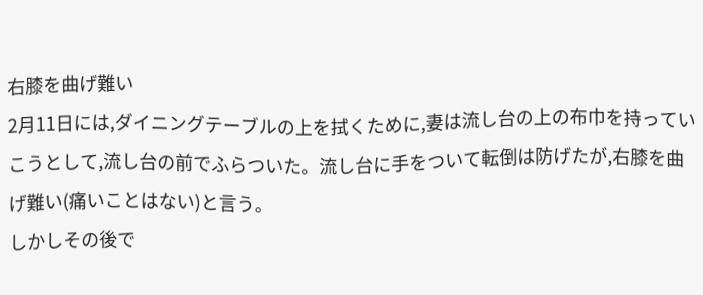右膝を曲げ難い
2月11日には,ダイニングテーブルの上を拭くために,妻は流し台の上の布巾を持っていこうとして,流し台の前でふらついた。流し台に手をついて転倒は防げたが,右膝を曲げ難い(痛いことはない)と言う。
しかしその後で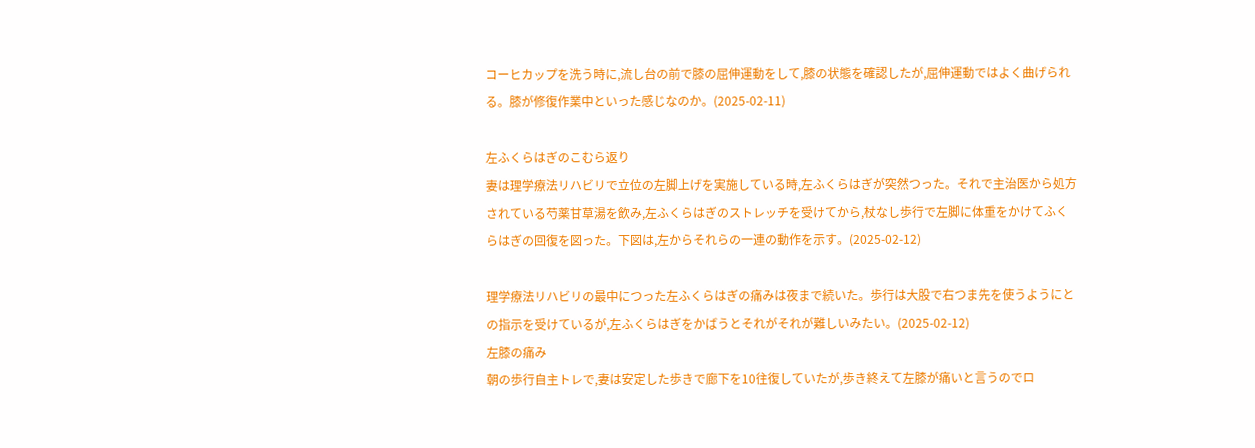コーヒカップを洗う時に,流し台の前で膝の屈伸運動をして,膝の状態を確認したが,屈伸運動ではよく曲げられる。膝が修復作業中といった感じなのか。(2025-02-11)

左ふくらはぎのこむら返り
妻は理学療法リハビリで立位の左脚上げを実施している時,左ふくらはぎが突然つった。それで主治医から処方されている芍薬甘草湯を飲み,左ふくらはぎのストレッチを受けてから,杖なし歩行で左脚に体重をかけてふくらはぎの回復を図った。下図は,左からそれらの一連の動作を示す。(2025-02-12)

理学療法リハビリの最中につった左ふくらはぎの痛みは夜まで続いた。歩行は大股で右つま先を使うようにとの指示を受けているが,左ふくらはぎをかばうとそれがそれが難しいみたい。(2025-02-12)
左膝の痛み
朝の歩行自主トレで,妻は安定した歩きで廊下を10往復していたが,歩き終えて左膝が痛いと言うのでロ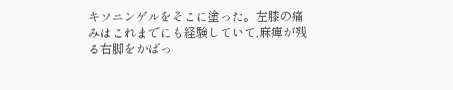キソニンゲルをそこに塗った。左膝の痛みはこれまでにも経験していて,麻痺が残る右脚をかばっ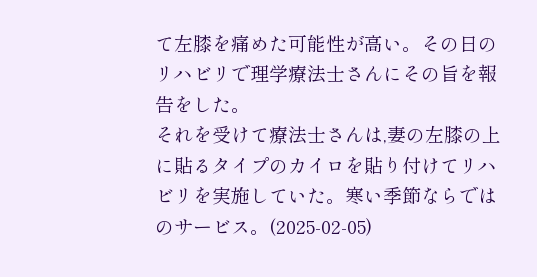て左膝を痛めた可能性が高い。その日のリハビリで理学療法士さんにその旨を報告をした。
それを受けて療法士さんは,妻の左膝の上に貼るタイプのカイロを貼り付けてリハビリを実施していた。寒い季節ならではのサービス。(2025-02-05)